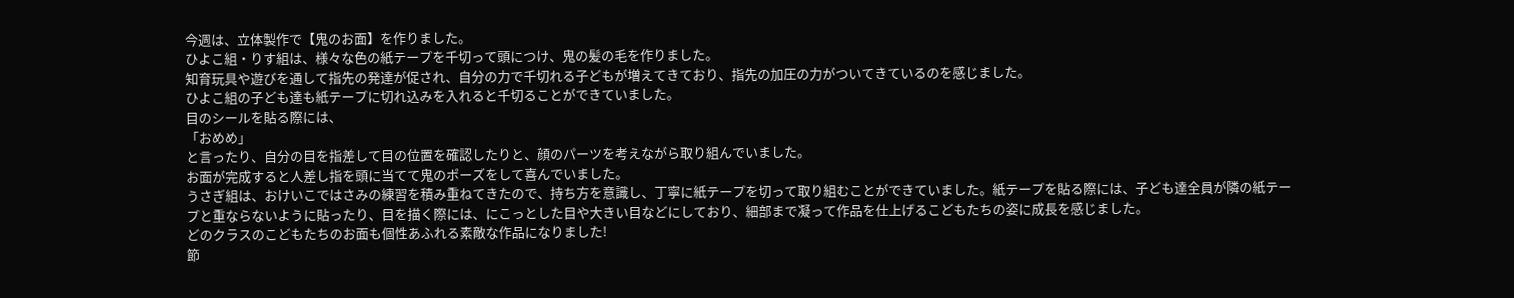今週は、立体製作で【鬼のお面】を作りました。
ひよこ組・りす組は、様々な色の紙テープを千切って頭につけ、鬼の髪の毛を作りました。
知育玩具や遊びを通して指先の発達が促され、自分の力で千切れる子どもが増えてきており、指先の加圧の力がついてきているのを感じました。
ひよこ組の子ども達も紙テープに切れ込みを入れると千切ることができていました。
目のシールを貼る際には、
「おめめ」
と言ったり、自分の目を指差して目の位置を確認したりと、顔のパーツを考えながら取り組んでいました。
お面が完成すると人差し指を頭に当てて鬼のポーズをして喜んでいました。
うさぎ組は、おけいこではさみの練習を積み重ねてきたので、持ち方を意識し、丁寧に紙テープを切って取り組むことができていました。紙テープを貼る際には、子ども達全員が隣の紙テープと重ならないように貼ったり、目を描く際には、にこっとした目や大きい目などにしており、細部まで凝って作品を仕上げるこどもたちの姿に成長を感じました。
どのクラスのこどもたちのお面も個性あふれる素敵な作品になりました!
節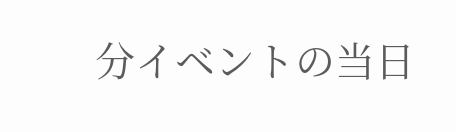分イベントの当日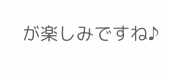が楽しみですね♪